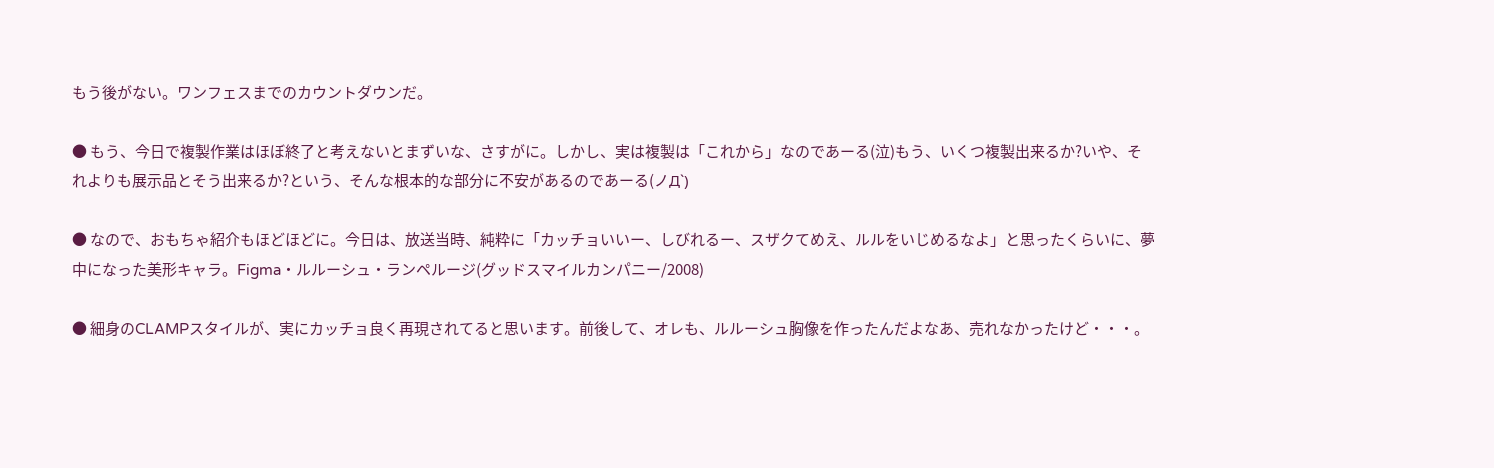もう後がない。ワンフェスまでのカウントダウンだ。

● もう、今日で複製作業はほぼ終了と考えないとまずいな、さすがに。しかし、実は複製は「これから」なのであーる(泣)もう、いくつ複製出来るか?いや、それよりも展示品とそう出来るか?という、そんな根本的な部分に不安があるのであーる(ノД`)

● なので、おもちゃ紹介もほどほどに。今日は、放送当時、純粋に「カッチョいいー、しびれるー、スザクてめえ、ルルをいじめるなよ」と思ったくらいに、夢中になった美形キャラ。Figma・ルルーシュ・ランペルージ(グッドスマイルカンパニー/2008)

● 細身のCLAMPスタイルが、実にカッチョ良く再現されてると思います。前後して、オレも、ルルーシュ胸像を作ったんだよなあ、売れなかったけど・・・。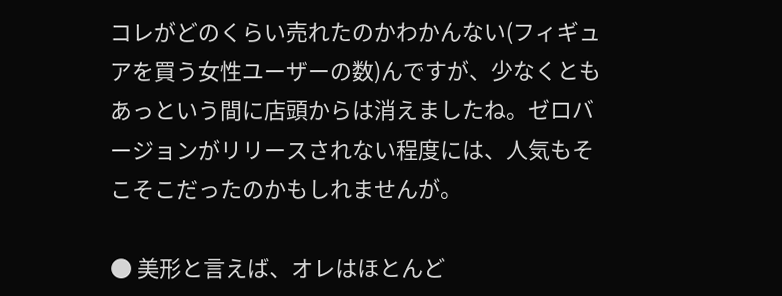コレがどのくらい売れたのかわかんない(フィギュアを買う女性ユーザーの数)んですが、少なくともあっという間に店頭からは消えましたね。ゼロバージョンがリリースされない程度には、人気もそこそこだったのかもしれませんが。

● 美形と言えば、オレはほとんど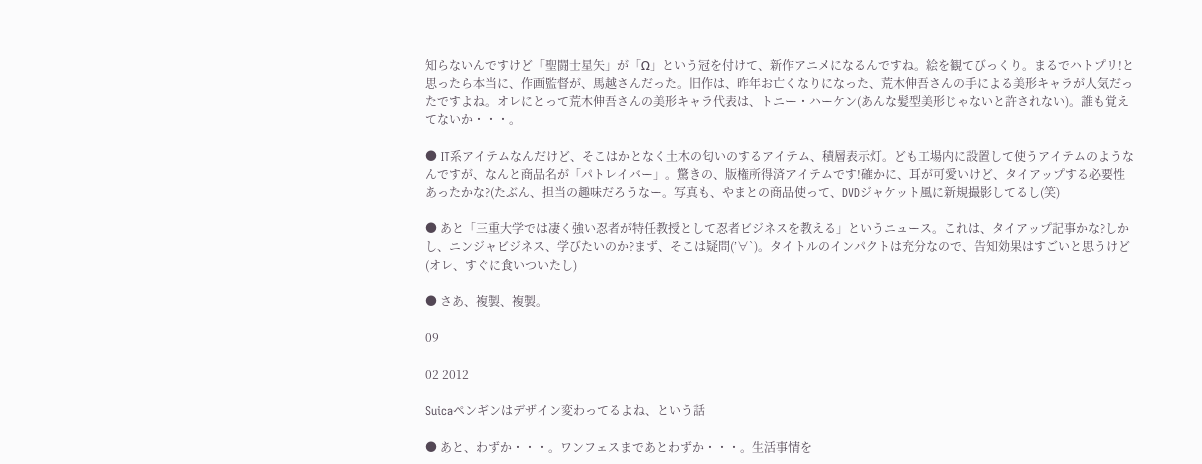知らないんですけど「聖闘士星矢」が「Ω」という冠を付けて、新作アニメになるんですね。絵を観てびっくり。まるでハトプリ!と思ったら本当に、作画監督が、馬越さんだった。旧作は、昨年お亡くなりになった、荒木伸吾さんの手による美形キャラが人気だったですよね。オレにとって荒木伸吾さんの美形キャラ代表は、トニー・ハーケン(あんな髪型美形じゃないと許されない)。誰も覚えてないか・・・。

● IT系アイテムなんだけど、そこはかとなく土木の匂いのするアイテム、積層表示灯。ども工場内に設置して使うアイテムのようなんですが、なんと商品名が「パトレイバー」。驚きの、版権所得済アイテムです!確かに、耳が可愛いけど、タイアップする必要性あったかな?(たぶん、担当の趣味だろうなー。写真も、やまとの商品使って、DVDジャケット風に新規撮影してるし(笑)

● あと「三重大学では凄く強い忍者が特任教授として忍者ビジネスを教える」というニュース。これは、タイアップ記事かな?しかし、ニンジャビジネス、学びたいのか?まず、そこは疑問(’∀`)。タイトルのインパクトは充分なので、告知効果はすごいと思うけど(オレ、すぐに食いついたし)

● さあ、複製、複製。

09

02 2012

Suicaペンギンはデザイン変わってるよね、という話

● あと、わずか・・・。ワンフェスまであとわずか・・・。生活事情を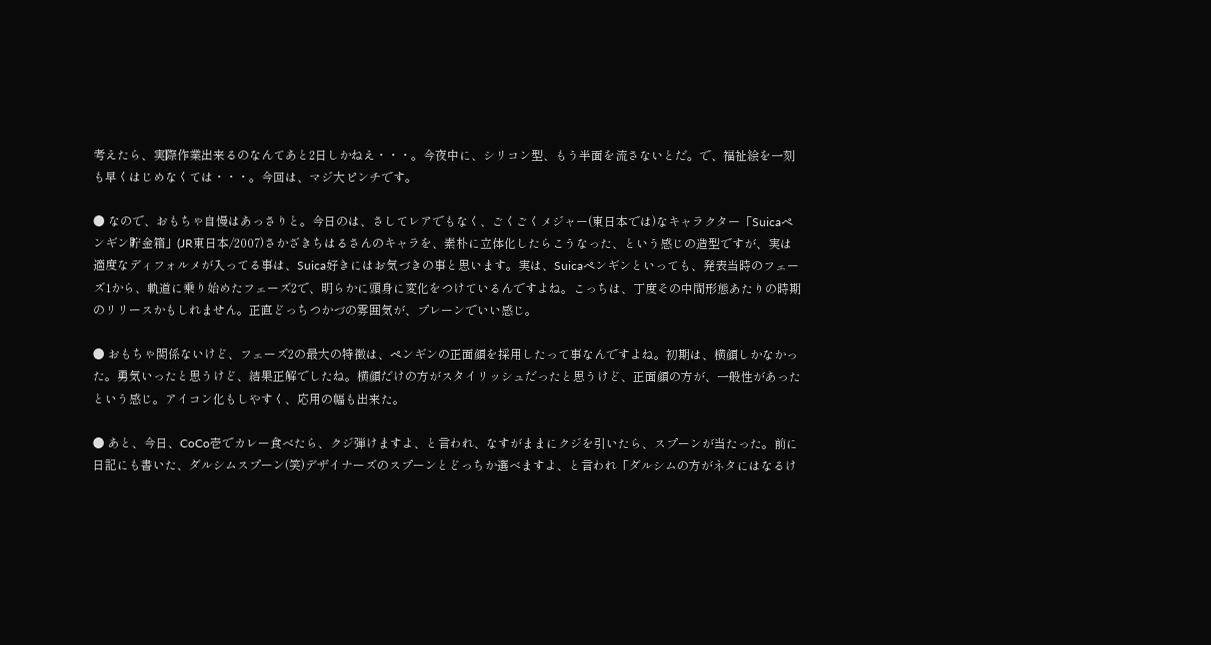考えたら、実際作業出来るのなんてあと2日しかねえ・・・。今夜中に、シリコン型、もう半面を流さないとだ。で、福祉絵を一刻も早くはじめなくては・・・。今回は、マジ大ピンチです。

● なので、おもちゃ自慢はあっさりと。今日のは、さしてレアでもなく、ごくごくメジャー(東日本では)なキャラクター「Suicaペンギン貯金箱」(JR東日本/2007)さかざきちはるさんのキャラを、素朴に立体化したらこうなった、という感じの造型ですが、実は適度なディフォルメが入ってる事は、Suica好きにはお気づきの事と思います。実は、Suicaペンギンといっても、発表当時のフェーズ1から、軌道に乗り始めたフェーズ2で、明らかに頭身に変化をつけているんですよね。こっちは、丁度その中間形態あたりの時期のリリースかもしれません。正直どっちつかづの雰囲気が、プレーンでいい感じ。

● おもちゃ関係ないけど、フェーズ2の最大の特徴は、ペンギンの正面顔を採用したって事なんですよね。初期は、横顔しかなかった。勇気いったと思うけど、結果正解でしたね。横顔だけの方がスタイリッシュだったと思うけど、正面顔の方が、一般性があったという感じ。アイコン化もしやすく、応用の幅も出来た。

● あと、今日、CoCo壱でカレー食べたら、クジ弾けますよ、と言われ、なすがままにクジを引いたら、スプーンが当たった。前に日記にも書いた、ダルシムスプーン(笑)デザイナーズのスプーンとどっちか選べますよ、と言われ「ダルシムの方がネタにはなるけ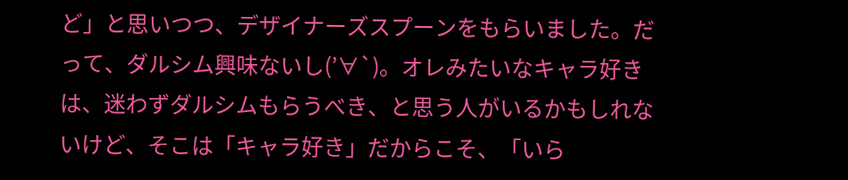ど」と思いつつ、デザイナーズスプーンをもらいました。だって、ダルシム興味ないし(’∀`)。オレみたいなキャラ好きは、迷わずダルシムもらうべき、と思う人がいるかもしれないけど、そこは「キャラ好き」だからこそ、「いら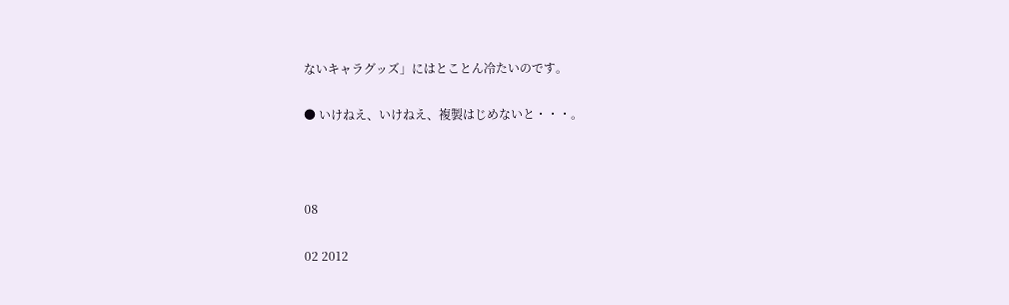ないキャラグッズ」にはとことん冷たいのです。

● いけねえ、いけねえ、複製はじめないと・・・。



08

02 2012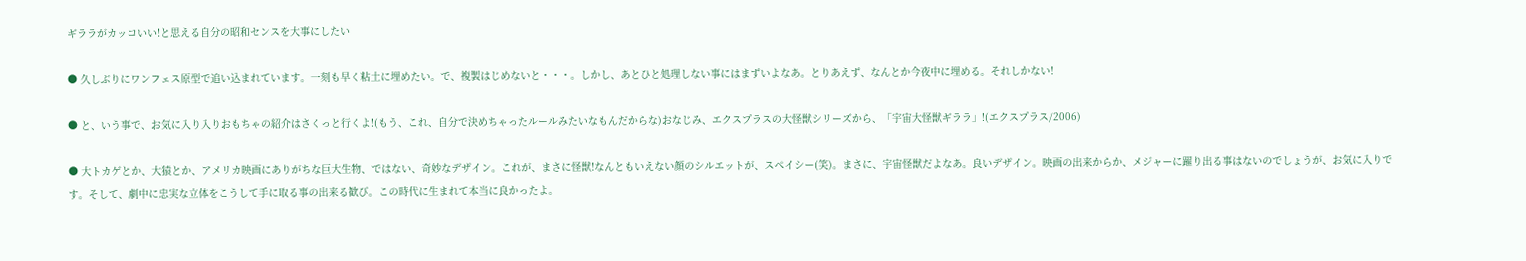ギララがカッコいい!と思える自分の昭和センスを大事にしたい

● 久しぶりにワンフェス原型で追い込まれています。一刻も早く粘土に埋めたい。で、複製はじめないと・・・。しかし、あとひと処理しない事にはまずいよなあ。とりあえず、なんとか今夜中に埋める。それしかない!

● と、いう事で、お気に入り入りおもちゃの紹介はさくっと行くよ!(もう、これ、自分で決めちゃったルールみたいなもんだからな)おなじみ、エクスプラスの大怪獣シリーズから、「宇宙大怪獣ギララ」!(エクスプラス/2006)

● 大トカゲとか、大猿とか、アメリカ映画にありがちな巨大生物、ではない、奇妙なデザイン。これが、まさに怪獣!なんともいえない顔のシルエットが、スペイシー(笑)。まさに、宇宙怪獣だよなあ。良いデザイン。映画の出来からか、メジャーに躍り出る事はないのでしょうが、お気に入りです。そして、劇中に忠実な立体をこうして手に取る事の出来る歓び。この時代に生まれて本当に良かったよ。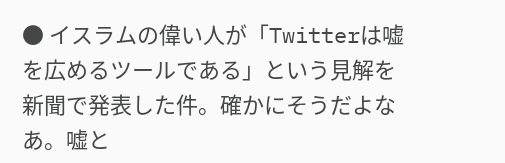● イスラムの偉い人が「Twitterは嘘を広めるツールである」という見解を新聞で発表した件。確かにそうだよなあ。嘘と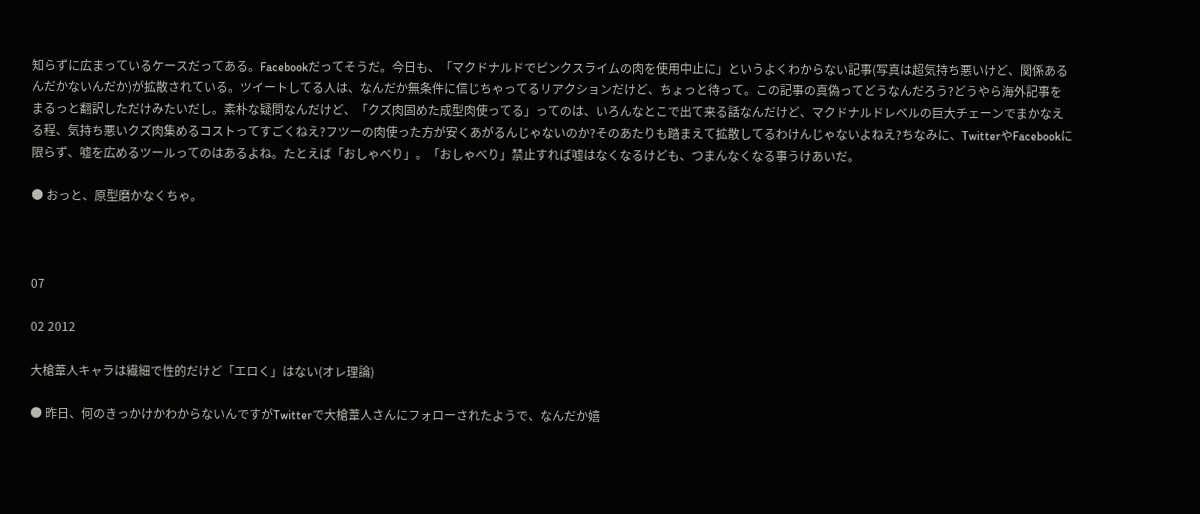知らずに広まっているケースだってある。Facebookだってそうだ。今日も、「マクドナルドでピンクスライムの肉を使用中止に」というよくわからない記事(写真は超気持ち悪いけど、関係あるんだかないんだか)が拡散されている。ツイートしてる人は、なんだか無条件に信じちゃってるリアクションだけど、ちょっと待って。この記事の真偽ってどうなんだろう?どうやら海外記事をまるっと翻訳しただけみたいだし。素朴な疑問なんだけど、「クズ肉固めた成型肉使ってる」ってのは、いろんなとこで出て来る話なんだけど、マクドナルドレベルの巨大チェーンでまかなえる程、気持ち悪いクズ肉集めるコストってすごくねえ?フツーの肉使った方が安くあがるんじゃないのか?そのあたりも踏まえて拡散してるわけんじゃないよねえ?ちなみに、TwitterやFacebookに限らず、嘘を広めるツールってのはあるよね。たとえば「おしゃべり」。「おしゃべり」禁止すれば嘘はなくなるけども、つまんなくなる事うけあいだ。

● おっと、原型磨かなくちゃ。



07

02 2012

大槍葦人キャラは繊細で性的だけど「エロく」はない(オレ理論)

● 昨日、何のきっかけかわからないんですがTwitterで大槍葦人さんにフォローされたようで、なんだか嬉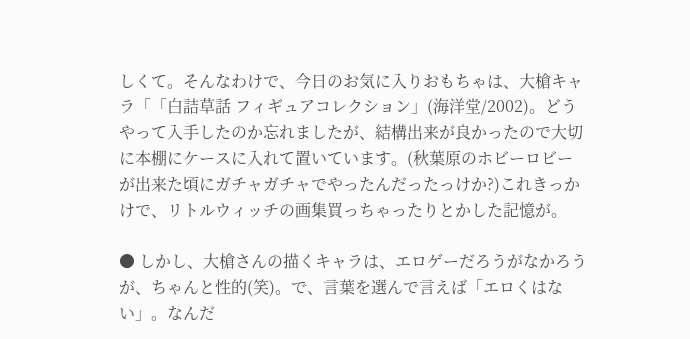しくて。そんなわけで、今日のお気に入りおもちゃは、大槍キャラ「「白詰草話 フィギュアコレクション」(海洋堂/2002)。どうやって入手したのか忘れましたが、結構出来が良かったので大切に本棚にケースに入れて置いています。(秋葉原のホビーロビーが出来た頃にガチャガチャでやったんだったっけか?)これきっかけで、リトルウィッチの画集買っちゃったりとかした記憶が。

● しかし、大槍さんの描くキャラは、エロゲーだろうがなかろうが、ちゃんと性的(笑)。で、言葉を選んで言えば「エロくはない」。なんだ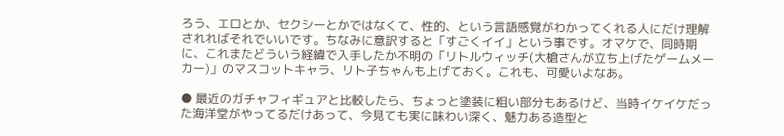ろう、エロとか、セクシーとかではなくて、性的、という言語感覚がわかってくれる人にだけ理解されればそれでいいです。ちなみに意訳すると「すごくイイ」という事です。オマケで、同時期に、これまたどういう経緯で入手したか不明の「リトルウィッチ(大槍さんが立ち上げたゲームメーカー)」のマスコットキャラ、リト子ちゃんも上げておく。これも、可愛いよなあ。

● 最近のガチャフィギュアと比較したら、ちょっと塗装に粗い部分もあるけど、当時イケイケだった海洋堂がやってるだけあって、今見ても実に味わい深く、魅力ある造型と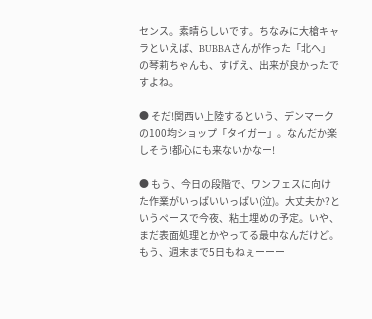センス。素晴らしいです。ちなみに大槍キャラといえば、BUBBAさんが作った「北へ」の琴莉ちゃんも、すげえ、出来が良かったですよね。

● そだ!関西い上陸するという、デンマークの100均ショップ「タイガー」。なんだか楽しそう!都心にも来ないかなー!

● もう、今日の段階で、ワンフェスに向けた作業がいっぱいいっぱい(泣)。大丈夫か?というペースで今夜、粘土埋めの予定。いや、まだ表面処理とかやってる最中なんだけど。もう、週末まで5日もねぇーーー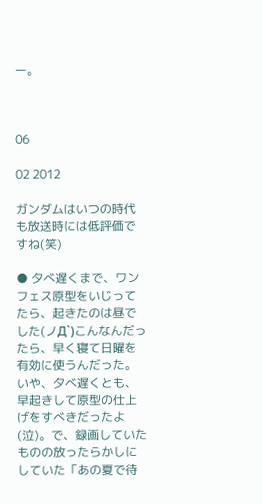ー。



06

02 2012

ガンダムはいつの時代も放送時には低評価ですね(笑)

● 夕べ遅くまで、ワンフェス原型をいじってたら、起きたのは昼でした(ノД`)こんなんだったら、早く寝て日曜を有効に使うんだった。いや、夕べ遅くとも、早起きして原型の仕上げをすべきだったよ(泣)。で、録画していたものの放ったらかしにしていた「あの夏で待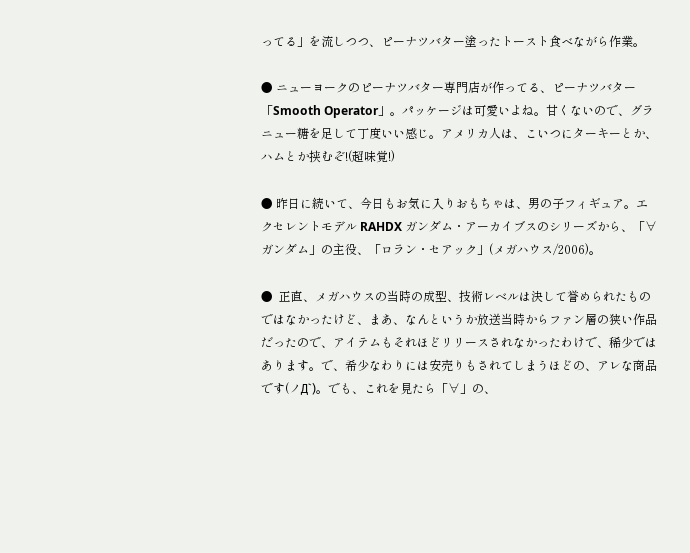ってる」を流しつつ、ピーナツバター塗ったトースト食べながら作業。

● ニューヨークのピーナツバター専門店が作ってる、ピーナツバター「Smooth Operator」。パッケージは可愛いよね。甘くないので、グラニュー糖を足して丁度いい感じ。アメリカ人は、こいつにターキーとか、ハムとか挟むぞ!(超味覚!)

● 昨日に続いて、今日もお気に入りおもちゃは、男の子フィギュア。エクセレントモデル RAHDX ガンダム・アーカイブスのシリーズから、「∀ガンダム」の主役、「ロラン・セアック」(メガハウス/2006)。

●  正直、メガハウスの当時の成型、技術レベルは決して誉められたものではなかったけど、まあ、なんというか放送当時からファン層の狭い作品だったので、アイテムもそれほどリリースされなかったわけで、稀少ではあります。で、希少なわりには安売りもされてしまうほどの、アレな商品です(ノД`)。でも、これを見たら「∀」の、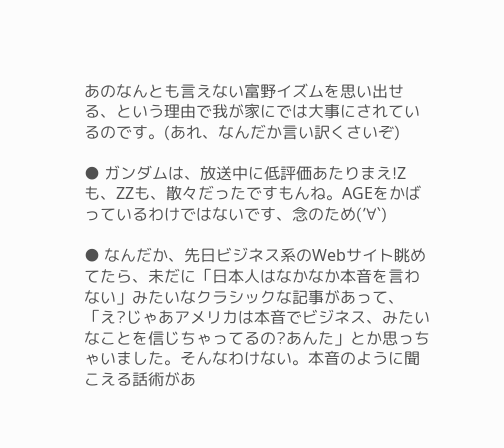あのなんとも言えない富野イズムを思い出せる、という理由で我が家にでは大事にされているのです。(あれ、なんだか言い訳くさいぞ)

● ガンダムは、放送中に低評価あたりまえ!Zも、ZZも、散々だったですもんね。AGEをかばっているわけではないです、念のため(’∀`)

● なんだか、先日ビジネス系のWebサイト眺めてたら、未だに「日本人はなかなか本音を言わない」みたいなクラシックな記事があって、「え?じゃあアメリカは本音でビジネス、みたいなことを信じちゃってるの?あんた」とか思っちゃいました。そんなわけない。本音のように聞こえる話術があ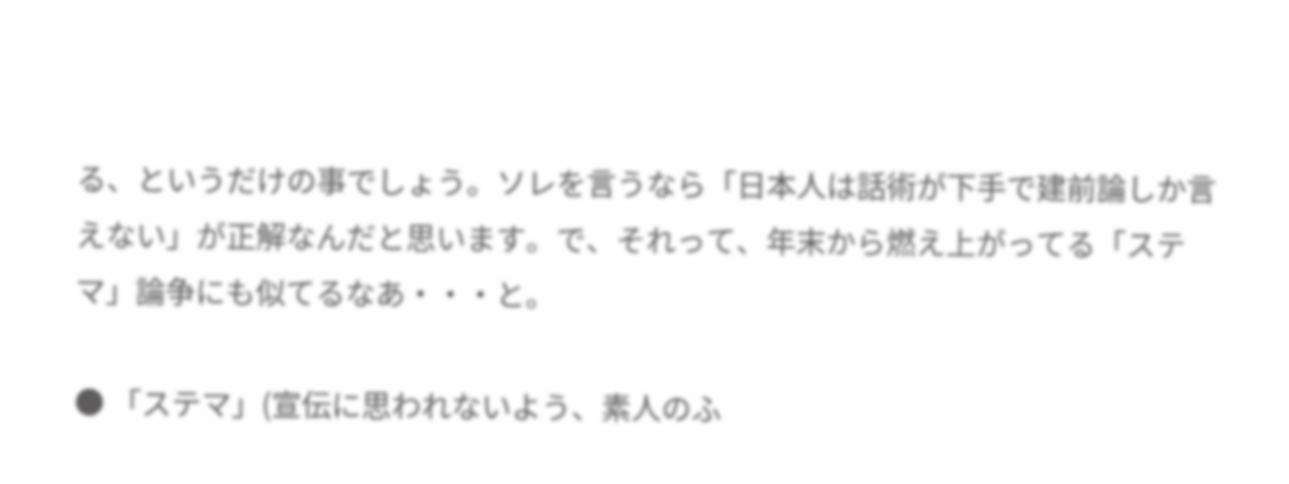る、というだけの事でしょう。ソレを言うなら「日本人は話術が下手で建前論しか言えない」が正解なんだと思います。で、それって、年末から燃え上がってる「ステマ」論争にも似てるなあ・・・と。

● 「ステマ」(宣伝に思われないよう、素人のふ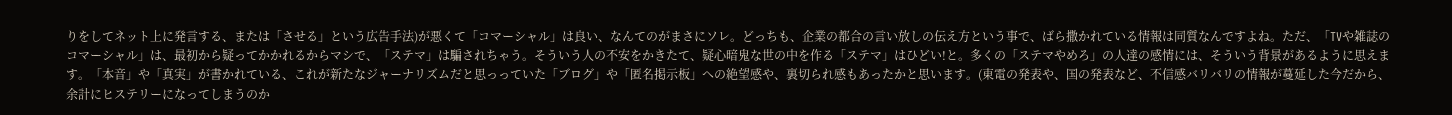りをしてネット上に発言する、または「させる」という広告手法)が悪くて「コマーシャル」は良い、なんてのがまさにソレ。どっちも、企業の都合の言い放しの伝え方という事で、ばら撒かれている情報は同質なんですよね。ただ、「TVや雑誌のコマーシャル」は、最初から疑ってかかれるからマシで、「ステマ」は騙されちゃう。そういう人の不安をかきたて、疑心暗鬼な世の中を作る「ステマ」はひどい!と。多くの「ステマやめろ」の人達の感情には、そういう背景があるように思えます。「本音」や「真実」が書かれている、これが新たなジャーナリズムだと思っっていた「ブログ」や「匿名掲示板」への絶望感や、裏切られ感もあったかと思います。(東電の発表や、国の発表など、不信感バリバリの情報が蔓延した今だから、余計にヒステリーになってしまうのか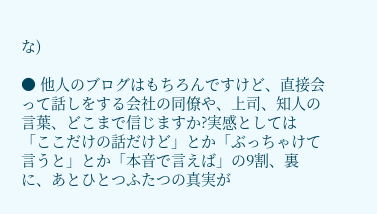な)

● 他人のブログはもちろんですけど、直接会って話しをする会社の同僚や、上司、知人の言葉、どこまで信じますか?実感としては「ここだけの話だけど」とか「ぶっちゃけて言うと」とか「本音で言えば」の9割、裏に、あとひとつふたつの真実が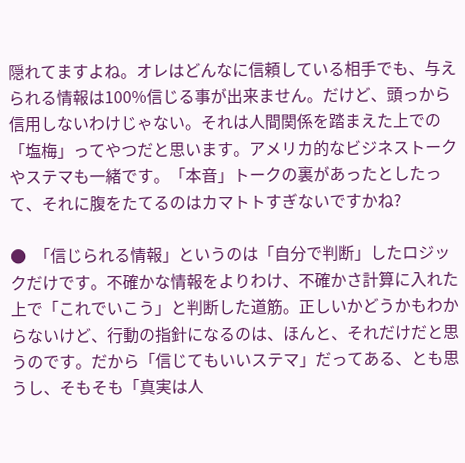隠れてますよね。オレはどんなに信頼している相手でも、与えられる情報は100%信じる事が出来ません。だけど、頭っから信用しないわけじゃない。それは人間関係を踏まえた上での「塩梅」ってやつだと思います。アメリカ的なビジネストークやステマも一緒です。「本音」トークの裏があったとしたって、それに腹をたてるのはカマトトすぎないですかね?

●  「信じられる情報」というのは「自分で判断」したロジックだけです。不確かな情報をよりわけ、不確かさ計算に入れた上で「これでいこう」と判断した道筋。正しいかどうかもわからないけど、行動の指針になるのは、ほんと、それだけだと思うのです。だから「信じてもいいステマ」だってある、とも思うし、そもそも「真実は人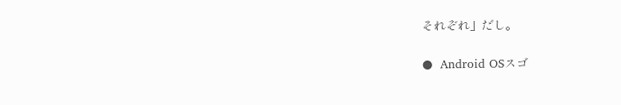それぞれ」だし。

●  Android OSスゴ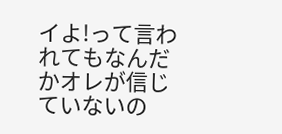イよ!って言われてもなんだかオレが信じていないの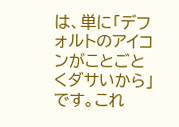は、単に「デフォルトのアイコンがことごとくダサいから」です。これ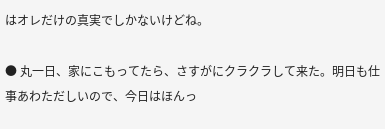はオレだけの真実でしかないけどね。

● 丸一日、家にこもってたら、さすがにクラクラして来た。明日も仕事あわただしいので、今日はほんっ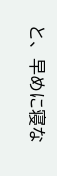と、早めに寝な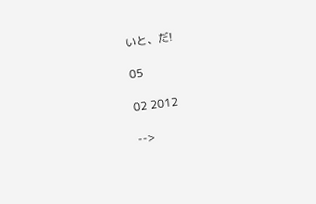いと、だ!

05

02 2012

-->